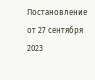Постановление от 27 сентября 2023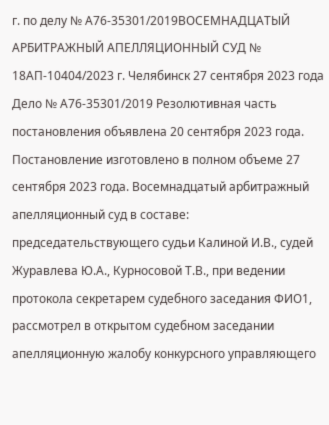г. по делу № А76-35301/2019ВОСЕМНАДЦАТЫЙ АРБИТРАЖНЫЙ АПЕЛЛЯЦИОННЫЙ СУД № 18АП-10404/2023 г. Челябинск 27 сентября 2023 года Дело № А76-35301/2019 Резолютивная часть постановления объявлена 20 сентября 2023 года. Постановление изготовлено в полном объеме 27 сентября 2023 года. Восемнадцатый арбитражный апелляционный суд в составе: председательствующего судьи Калиной И.В., судей Журавлева Ю.А., Курносовой Т.В., при ведении протокола секретарем судебного заседания ФИО1, рассмотрел в открытом судебном заседании апелляционную жалобу конкурсного управляющего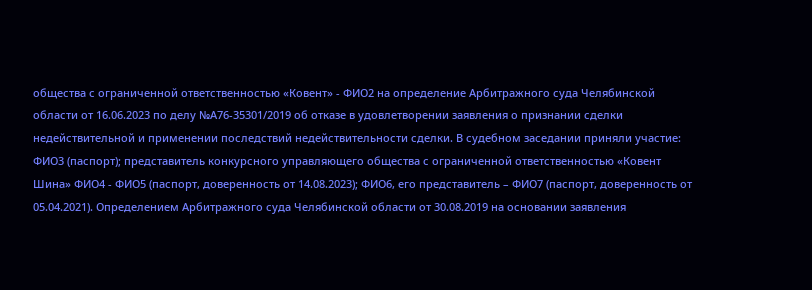общества с ограниченной ответственностью «Ковент» - ФИО2 на определение Арбитражного суда Челябинской области от 16.06.2023 по делу №А76-35301/2019 об отказе в удовлетворении заявления о признании сделки недействительной и применении последствий недействительности сделки. В судебном заседании приняли участие: ФИО3 (паспорт); представитель конкурсного управляющего общества с ограниченной ответственностью «Ковент Шина» ФИО4 - ФИО5 (паспорт, доверенность от 14.08.2023); ФИО6, его представитель – ФИО7 (паспорт, доверенность от 05.04.2021). Определением Арбитражного суда Челябинской области от 30.08.2019 на основании заявления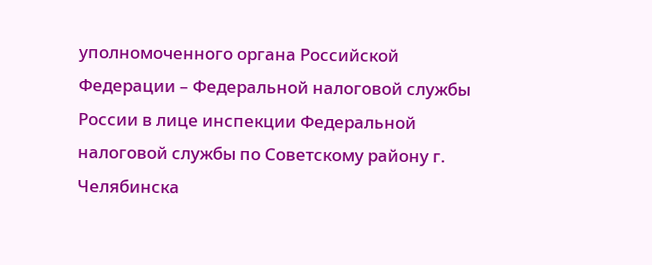уполномоченного органа Российской Федерации – Федеральной налоговой службы России в лице инспекции Федеральной налоговой службы по Советскому району г. Челябинска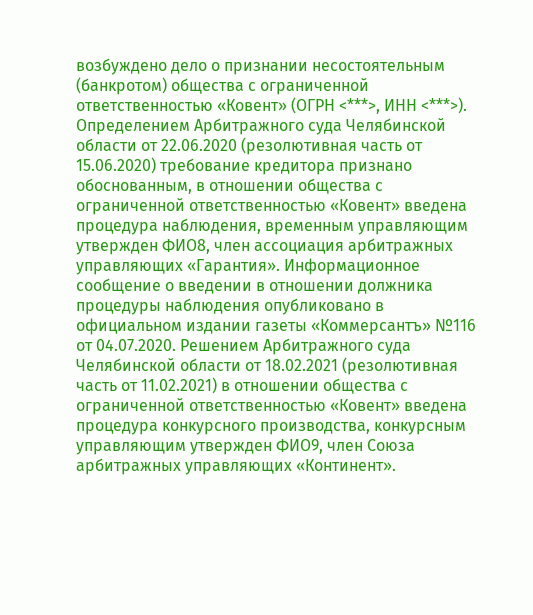возбуждено дело о признании несостоятельным (банкротом) общества с ограниченной ответственностью «Ковент» (ОГРН <***>, ИНН <***>). Определением Арбитражного суда Челябинской области от 22.06.2020 (резолютивная часть от 15.06.2020) требование кредитора признано обоснованным, в отношении общества с ограниченной ответственностью «Ковент» введена процедура наблюдения, временным управляющим утвержден ФИО8, член ассоциация арбитражных управляющих «Гарантия». Информационное сообщение о введении в отношении должника процедуры наблюдения опубликовано в официальном издании газеты «Коммерсантъ» №116 от 04.07.2020. Решением Арбитражного суда Челябинской области от 18.02.2021 (резолютивная часть от 11.02.2021) в отношении общества с ограниченной ответственностью «Ковент» введена процедура конкурсного производства, конкурсным управляющим утвержден ФИО9, член Союза арбитражных управляющих «Континент».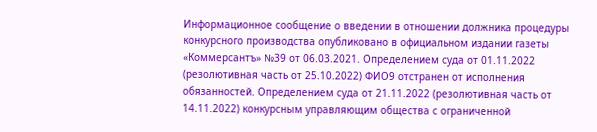Информационное сообщение о введении в отношении должника процедуры конкурсного производства опубликовано в официальном издании газеты «Коммерсантъ» №39 от 06.03.2021. Определением суда от 01.11.2022 (резолютивная часть от 25.10.2022) ФИО9 отстранен от исполнения обязанностей. Определением суда от 21.11.2022 (резолютивная часть от 14.11.2022) конкурсным управляющим общества с ограниченной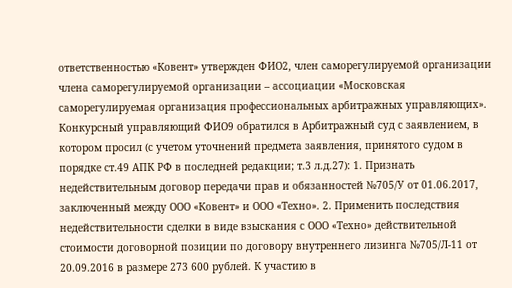ответственностью «Ковент» утвержден ФИО2, член саморегулируемой организации члена саморегулируемой организации – ассоциации «Московская саморегулируемая организация профессиональных арбитражных управляющих». Конкурсный управляющий ФИО9 обратился в Арбитражный суд с заявлением, в котором просил (с учетом уточнений предмета заявления, принятого судом в порядке ст.49 АПК РФ в последней редакции; т.3 л.д.27): 1. Признать недействительным договор передачи прав и обязанностей №705/У от 01.06.2017, заключенный между ООО «Ковент» и ООО «Техно». 2. Применить последствия недействительности сделки в виде взыскания с ООО «Техно» действительной стоимости договорной позиции по договору внутреннего лизинга №705/Л-11 от 20.09.2016 в размере 273 600 рублей. К участию в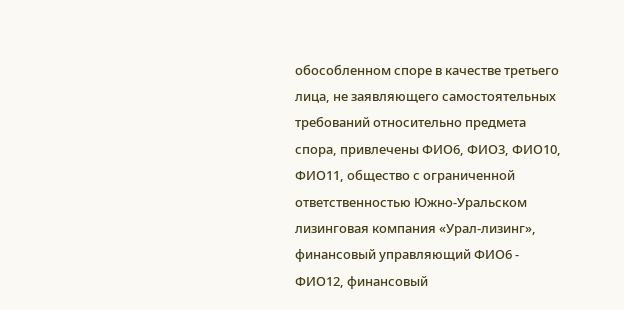обособленном споре в качестве третьего лица, не заявляющего самостоятельных требований относительно предмета спора, привлечены ФИО6, ФИО3, ФИО10, ФИО11, общество с ограниченной ответственностью Южно-Уральском лизинговая компания «Урал-лизинг», финансовый управляющий ФИО6 - ФИО12, финансовый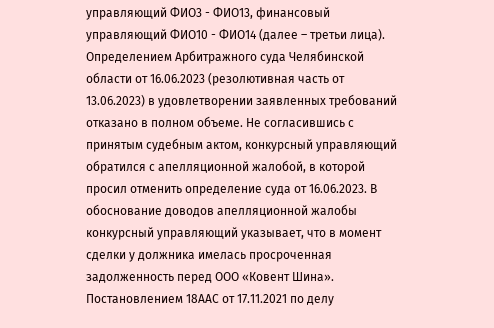управляющий ФИО3 - ФИО13, финансовый управляющий ФИО10 - ФИО14 (далее – третьи лица). Определением Арбитражного суда Челябинской области от 16.06.2023 (резолютивная часть от 13.06.2023) в удовлетворении заявленных требований отказано в полном объеме. Не согласившись с принятым судебным актом, конкурсный управляющий обратился с апелляционной жалобой, в которой просил отменить определение суда от 16.06.2023. В обоснование доводов апелляционной жалобы конкурсный управляющий указывает, что в момент сделки у должника имелась просроченная задолженность перед ООО «Ковент Шина». Постановлением 18ААС от 17.11.2021 по делу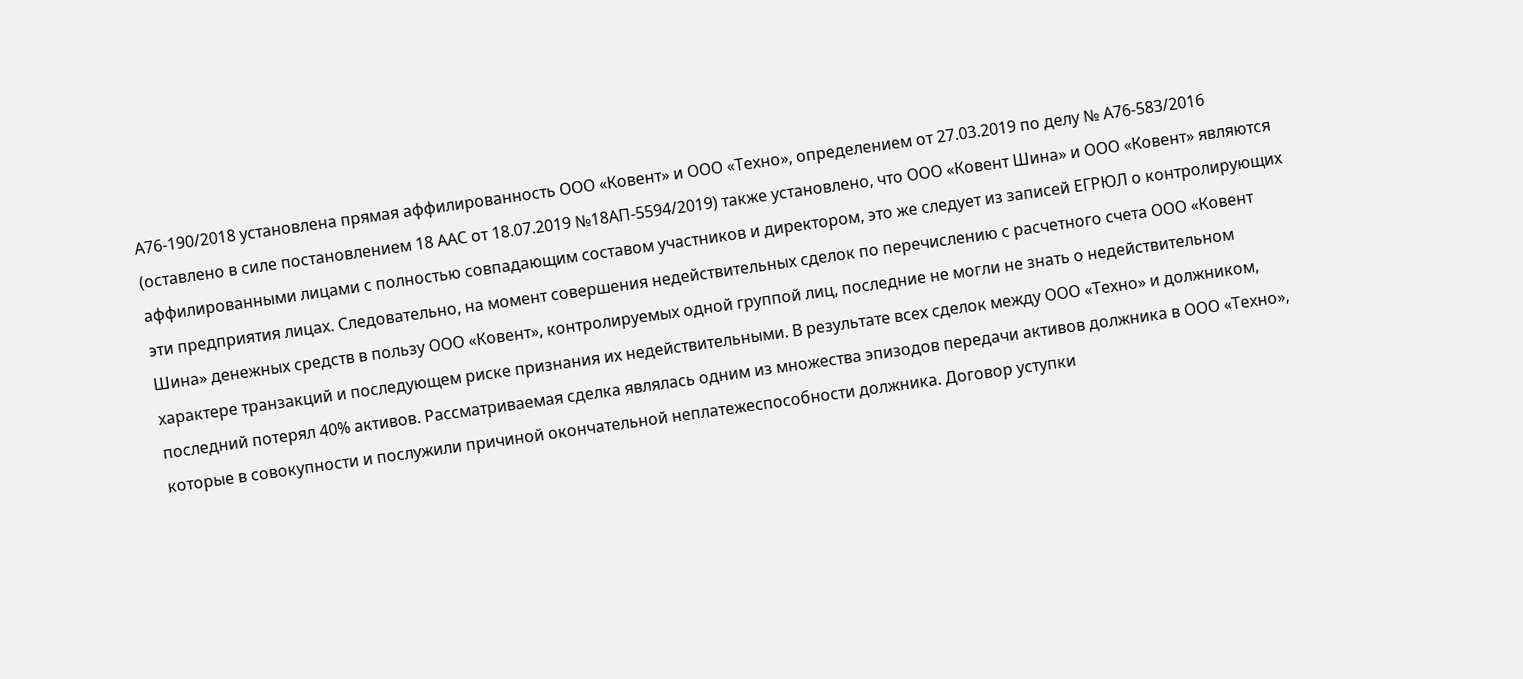А76-190/2018 установлена прямая аффилированность ООО «Ковент» и ООО «Техно», определением от 27.03.2019 по делу № А76-583/2016 (оставлено в силе постановлением 18 ААС от 18.07.2019 №18АП-5594/2019) также установлено, что ООО «Ковент Шина» и ООО «Ковент» являются аффилированными лицами с полностью совпадающим составом участников и директором, это же следует из записей ЕГРЮЛ о контролирующих эти предприятия лицах. Следовательно, на момент совершения недействительных сделок по перечислению с расчетного счета ООО «Ковент Шина» денежных средств в пользу ООО «Ковент», контролируемых одной группой лиц, последние не могли не знать о недействительном характере транзакций и последующем риске признания их недействительными. В результате всех сделок между ООО «Техно» и должником, последний потерял 40% активов. Рассматриваемая сделка являлась одним из множества эпизодов передачи активов должника в ООО «Техно», которые в совокупности и послужили причиной окончательной неплатежеспособности должника. Договор уступки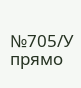№705/У прямо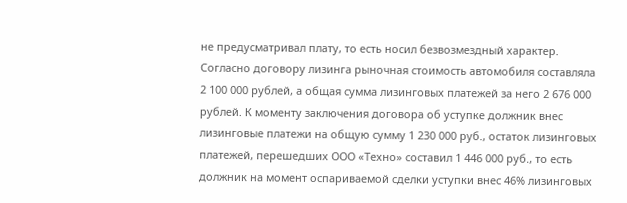не предусматривал плату, то есть носил безвозмездный характер. Согласно договору лизинга рыночная стоимость автомобиля составляла 2 100 000 рублей, а общая сумма лизинговых платежей за него 2 676 000 рублей. К моменту заключения договора об уступке должник внес лизинговые платежи на общую сумму 1 230 000 руб., остаток лизинговых платежей, перешедших ООО «Техно» составил 1 446 000 руб., то есть должник на момент оспариваемой сделки уступки внес 46% лизинговых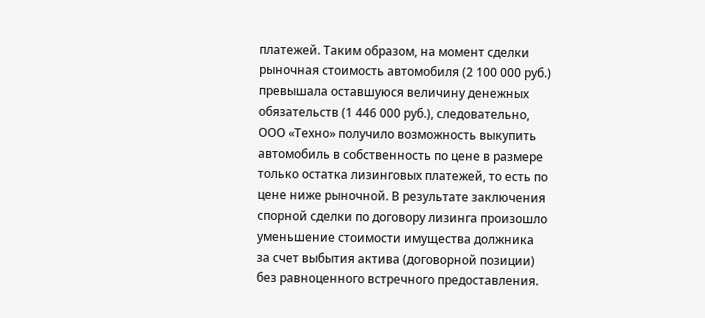платежей. Таким образом, на момент сделки рыночная стоимость автомобиля (2 100 000 руб.) превышала оставшуюся величину денежных обязательств (1 446 000 руб.), следовательно, ООО «Техно» получило возможность выкупить автомобиль в собственность по цене в размере только остатка лизинговых платежей, то есть по цене ниже рыночной. В результате заключения спорной сделки по договору лизинга произошло уменьшение стоимости имущества должника за счет выбытия актива (договорной позиции) без равноценного встречного предоставления.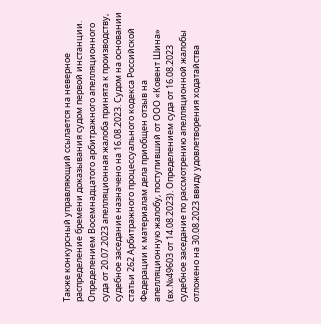Также конкурсный управляющий ссылается на неверное распределение бремени доказывания судом первой инстанции. Определением Восемнадцатого арбитражного апелляционного суда от 20.07.2023 апелляционная жалоба принята к производству, судебное заседание назначено на 16.08.2023. Судом на основании статьи 262 Арбитражного процессуального кодекса Российской Федерации к материалам дела приобщен отзыв на апелляционную жалобу, поступивший от ООО «Ковент Шина» (вх.№49603 от 14.08.2023). Определением суда от 16.08.2023 судебное заседание по рассмотрению апелляционной жалобы отложено на 30.08.2023 ввиду удовлетворения ходатайства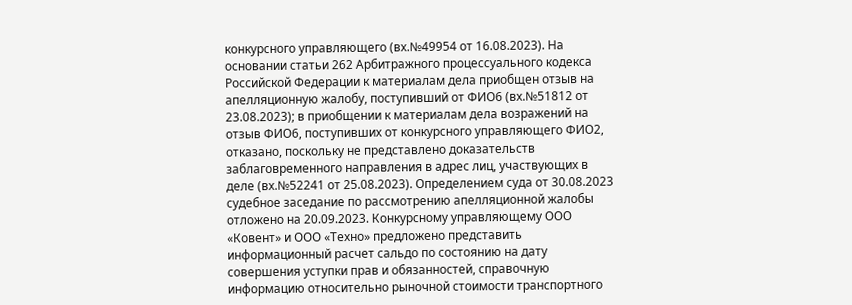конкурсного управляющего (вх.№49954 от 16.08.2023). На основании статьи 262 Арбитражного процессуального кодекса Российской Федерации к материалам дела приобщен отзыв на апелляционную жалобу, поступивший от ФИО6 (вх.№51812 от 23.08.2023); в приобщении к материалам дела возражений на отзыв ФИО6, поступивших от конкурсного управляющего ФИО2, отказано, поскольку не представлено доказательств заблаговременного направления в адрес лиц, участвующих в деле (вх.№52241 от 25.08.2023). Определением суда от 30.08.2023 судебное заседание по рассмотрению апелляционной жалобы отложено на 20.09.2023. Конкурсному управляющему ООО «Ковент» и ООО «Техно» предложено представить информационный расчет сальдо по состоянию на дату совершения уступки прав и обязанностей, справочную информацию относительно рыночной стоимости транспортного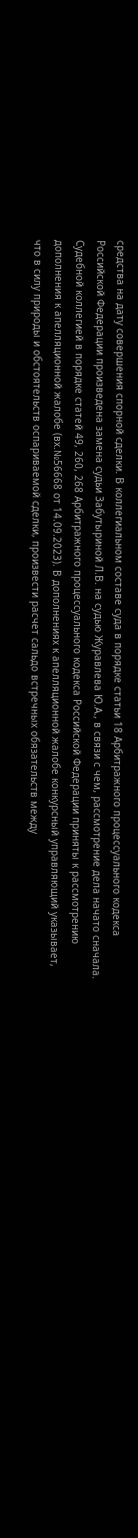средства на дату совершения спорной сделки. В коллегиальном составе суда в порядке статьи 18 Арбитражного процессуального кодекса Российской Федерации произведена замена судьи Забутыриной Л.В. на судью Журавлева Ю.А., в связи с чем, рассмотрение дела начато сначала. Судебной коллегией в порядке статей 49, 260, 268 Арбитражного процессуального кодекса Российской Федерации приняты к рассмотрению дополнения к апелляционной жалобе (вх.№56668 от 14.09.2023). В дополнениях к апелляционной жалобе конкурсный управляющий указывает, что в силу природы и обстоятельств оспариваемой сделки, произвести расчет сальдо встречных обязательств между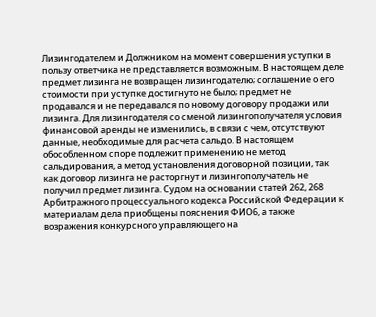Лизингодателем и Должником на момент совершения уступки в пользу ответчика не представляется возможным. В настоящем деле предмет лизинга не возвращен лизингодателю; соглашение о его стоимости при уступке достигнуто не было; предмет не продавался и не передавался по новому договору продажи или лизинга. Для лизингодателя со сменой лизингополучателя условия финансовой аренды не изменились, в связи с чем, отсутствуют данные, необходимые для расчета сальдо. В настоящем обособленном споре подлежит применению не метод сальдирования, а метод установления договорной позиции, так как договор лизинга не расторгнут и лизингополучатель не получил предмет лизинга. Судом на основании статей 262, 268 Арбитражного процессуального кодекса Российской Федерации к материалам дела приобщены пояснения ФИО6, а также возражения конкурсного управляющего на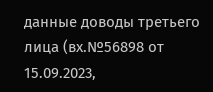данные доводы третьего лица (вх.№56898 от 15.09.2023,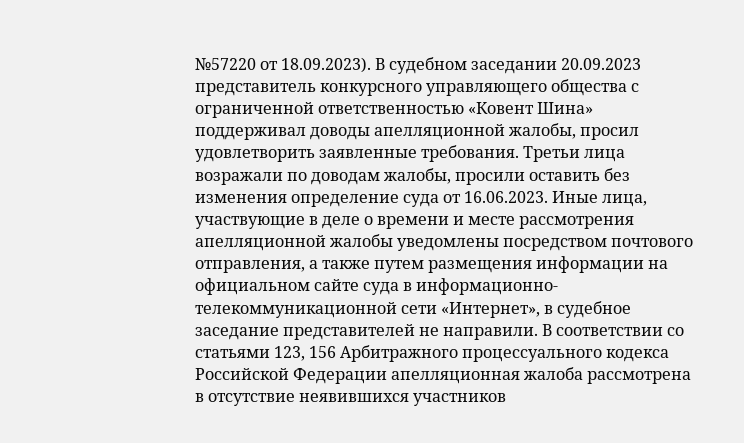№57220 от 18.09.2023). В судебном заседании 20.09.2023 представитель конкурсного управляющего общества с ограниченной ответственностью «Ковент Шина» поддерживал доводы апелляционной жалобы, просил удовлетворить заявленные требования. Третьи лица возражали по доводам жалобы, просили оставить без изменения определение суда от 16.06.2023. Иные лица, участвующие в деле о времени и месте рассмотрения апелляционной жалобы уведомлены посредством почтового отправления, а также путем размещения информации на официальном сайте суда в информационно-телекоммуникационной сети «Интернет», в судебное заседание представителей не направили. В соответствии со статьями 123, 156 Арбитражного процессуального кодекса Российской Федерации апелляционная жалоба рассмотрена в отсутствие неявившихся участников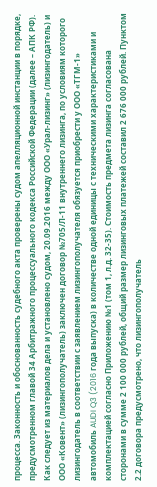процесса. Законность и обоснованность судебного акта проверены судом апелляционной инстанции в порядке, предусмотренном главой 34 Арбитражного процессуального кодекса Российской Федерации (далее – АПК РФ). Как следует из материалов дела и установлено судом, 20.09.2016 между ООО «Урал-лизинг» (лизингодатель) и ООО «Ковент» (лизингополучатель) заключен договор №705/Л-11 внутреннего лизинга, по условиям которого лизингодатель в соответствии с заявлением лизингополучателя обязуется приобрести у ООО «ТГМ-1» автомобиль AUDI Q3 (2016 года выпуска) в количестве одной единицы с техническими характеристиками и комплектацией согласно Приложению №1 (том 1, л.д. 32-35). Стоимость предмета лизинга согласована сторонами в сумме 2 100 000 рублей, общий размер лизинговых платежей составил 2 676 000 рублей. Пунктом 2.2 договора предусмотрено, что лизингополучатель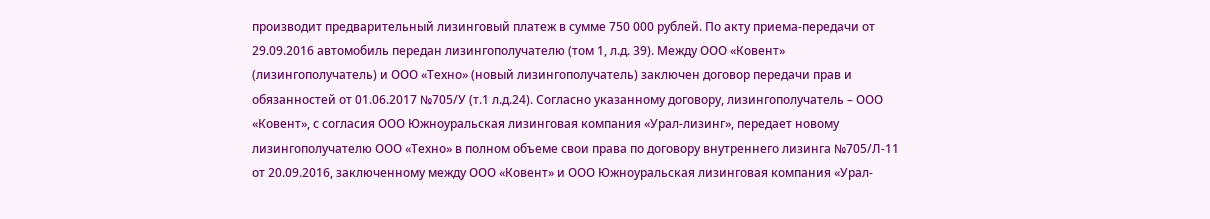производит предварительный лизинговый платеж в сумме 750 000 рублей. По акту приема-передачи от 29.09.2016 автомобиль передан лизингополучателю (том 1, л.д. 39). Между ООО «Ковент» (лизингополучатель) и ООО «Техно» (новый лизингополучатель) заключен договор передачи прав и обязанностей от 01.06.2017 №705/У (т.1 л.д.24). Согласно указанному договору, лизингополучатель – ООО «Ковент», с согласия ООО Южноуральская лизинговая компания «Урал-лизинг», передает новому лизингополучателю ООО «Техно» в полном объеме свои права по договору внутреннего лизинга №705/Л-11 от 20.09.2016, заключенному между ООО «Ковент» и ООО Южноуральская лизинговая компания «Урал-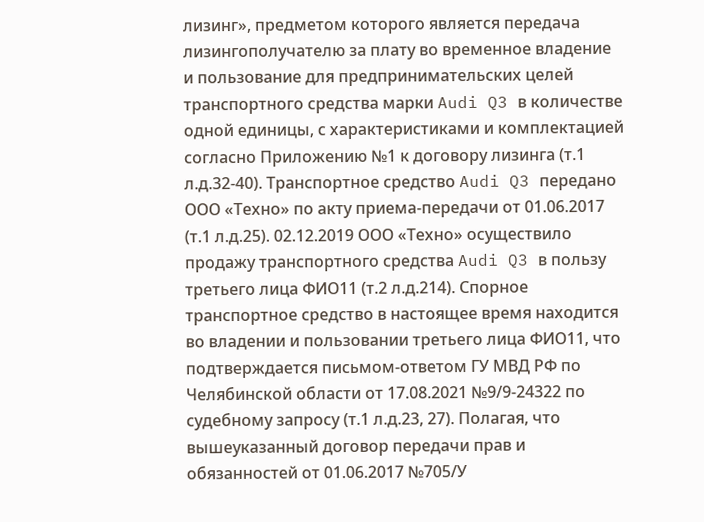лизинг», предметом которого является передача лизингополучателю за плату во временное владение и пользование для предпринимательских целей транспортного средства марки Audi Q3 в количестве одной единицы, с характеристиками и комплектацией согласно Приложению №1 к договору лизинга (т.1 л.д.32-40). Транспортное средство Audi Q3 передано ООО «Техно» по акту приема-передачи от 01.06.2017 (т.1 л.д.25). 02.12.2019 ООО «Техно» осуществило продажу транспортного средства Audi Q3 в пользу третьего лица ФИО11 (т.2 л.д.214). Спорное транспортное средство в настоящее время находится во владении и пользовании третьего лица ФИО11, что подтверждается письмом-ответом ГУ МВД РФ по Челябинской области от 17.08.2021 №9/9-24322 по судебному запросу (т.1 л.д.23, 27). Полагая, что вышеуказанный договор передачи прав и обязанностей от 01.06.2017 №705/У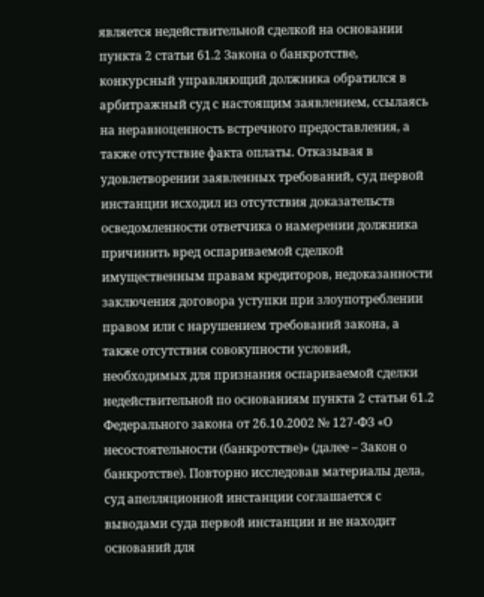является недействительной сделкой на основании пункта 2 статьи 61.2 Закона о банкротстве, конкурсный управляющий должника обратился в арбитражный суд с настоящим заявлением, ссылаясь на неравноценность встречного предоставления, а также отсутствие факта оплаты. Отказывая в удовлетворении заявленных требований, суд первой инстанции исходил из отсутствия доказательств осведомленности ответчика о намерении должника причинить вред оспариваемой сделкой имущественным правам кредиторов, недоказанности заключения договора уступки при злоупотреблении правом или с нарушением требований закона, а также отсутствия совокупности условий, необходимых для признания оспариваемой сделки недействительной по основаниям пункта 2 статьи 61.2 Федерального закона от 26.10.2002 № 127-ФЗ «О несостоятельности (банкротстве)» (далее – Закон о банкротстве). Повторно исследовав материалы дела, суд апелляционной инстанции соглашается с выводами суда первой инстанции и не находит оснований для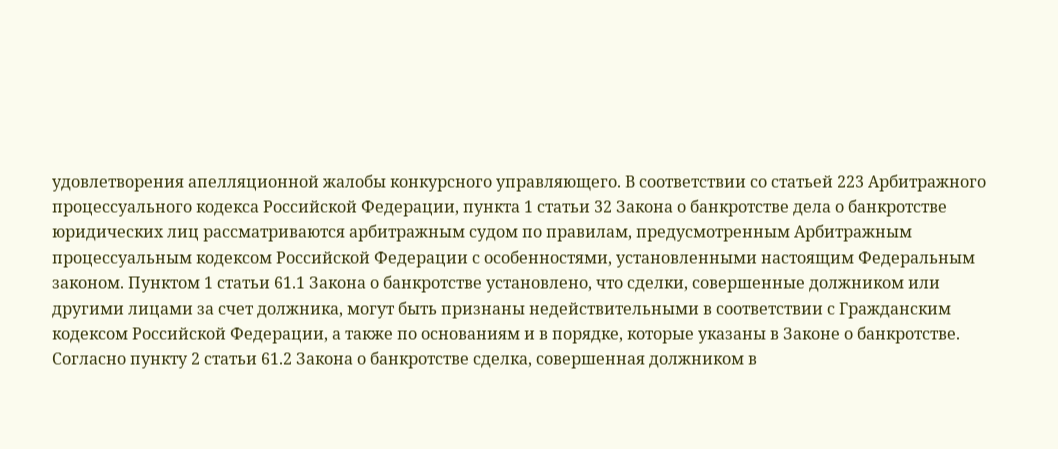удовлетворения апелляционной жалобы конкурсного управляющего. В соответствии со статьей 223 Арбитражного процессуального кодекса Российской Федерации, пункта 1 статьи 32 Закона о банкротстве дела о банкротстве юридических лиц рассматриваются арбитражным судом по правилам, предусмотренным Арбитражным процессуальным кодексом Российской Федерации с особенностями, установленными настоящим Федеральным законом. Пунктом 1 статьи 61.1 Закона о банкротстве установлено, что сделки, совершенные должником или другими лицами за счет должника, могут быть признаны недействительными в соответствии с Гражданским кодексом Российской Федерации, а также по основаниям и в порядке, которые указаны в Законе о банкротстве. Согласно пункту 2 статьи 61.2 Закона о банкротстве сделка, совершенная должником в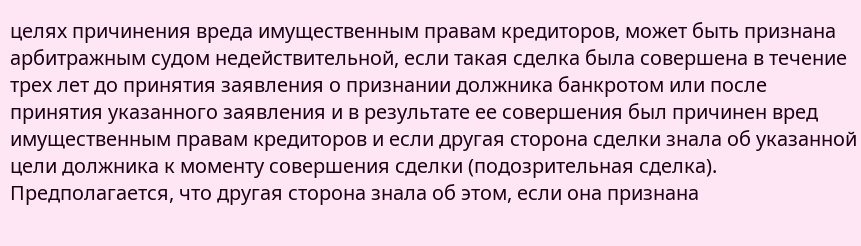целях причинения вреда имущественным правам кредиторов, может быть признана арбитражным судом недействительной, если такая сделка была совершена в течение трех лет до принятия заявления о признании должника банкротом или после принятия указанного заявления и в результате ее совершения был причинен вред имущественным правам кредиторов и если другая сторона сделки знала об указанной цели должника к моменту совершения сделки (подозрительная сделка). Предполагается, что другая сторона знала об этом, если она признана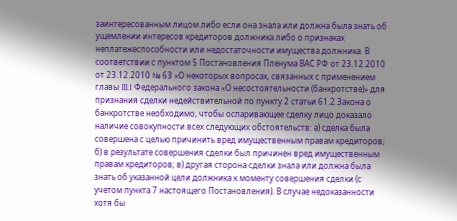заинтересованным лицом либо если она знала или должна была знать об ущемлении интересов кредиторов должника либо о признаках неплатежеспособности или недостаточности имущества должника. В соответствии с пунктом 5 Постановления Пленума ВАС РФ от 23.12.2010 от 23.12.2010 № 63 «О некоторых вопросах, связанных с применением главы III.1 Федерального закона «О несостоятельности (банкротстве)» для признания сделки недействительной по пункту 2 статьи 61.2 Закона о банкротстве необходимо, чтобы оспаривающее сделку лицо доказало наличие совокупности всех следующих обстоятельств: а) сделка была совершена с целью причинить вред имущественным правам кредиторов; б) в результате совершения сделки был причинен вред имущественным правам кредиторов; в) другая сторона сделки знала или должна была знать об указанной цели должника к моменту совершения сделки (с учетом пункта 7 настоящего Постановления). В случае недоказанности хотя бы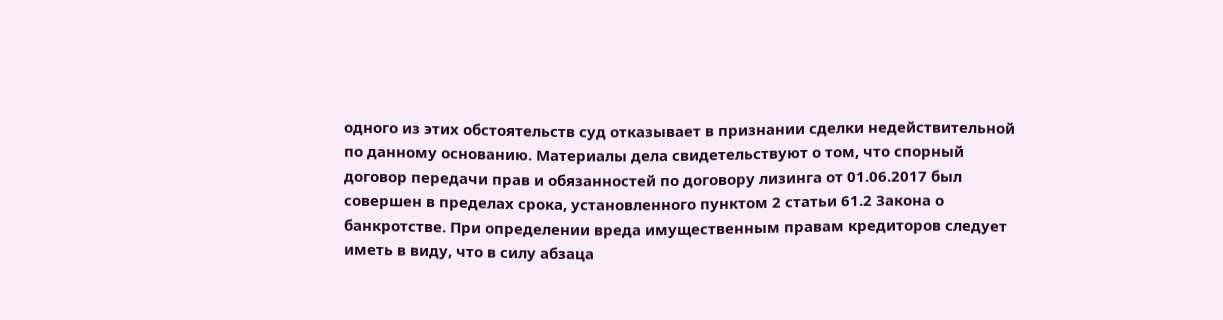одного из этих обстоятельств суд отказывает в признании сделки недействительной по данному основанию. Материалы дела свидетельствуют о том, что спорный договор передачи прав и обязанностей по договору лизинга от 01.06.2017 был совершен в пределах срока, установленного пунктом 2 статьи 61.2 Закона о банкротстве. При определении вреда имущественным правам кредиторов следует иметь в виду, что в силу абзаца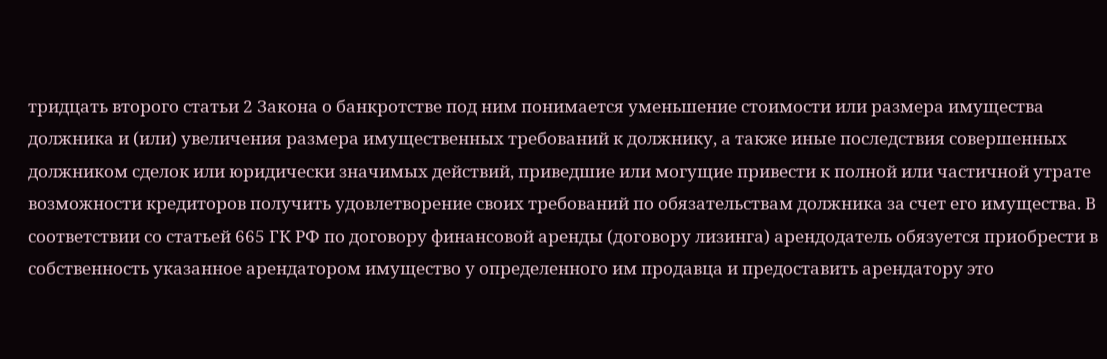тридцать второго статьи 2 Закона о банкротстве под ним понимается уменьшение стоимости или размера имущества должника и (или) увеличения размера имущественных требований к должнику, а также иные последствия совершенных должником сделок или юридически значимых действий, приведшие или могущие привести к полной или частичной утрате возможности кредиторов получить удовлетворение своих требований по обязательствам должника за счет его имущества. В соответствии со статьей 665 ГК РФ по договору финансовой аренды (договору лизинга) арендодатель обязуется приобрести в собственность указанное арендатором имущество у определенного им продавца и предоставить арендатору это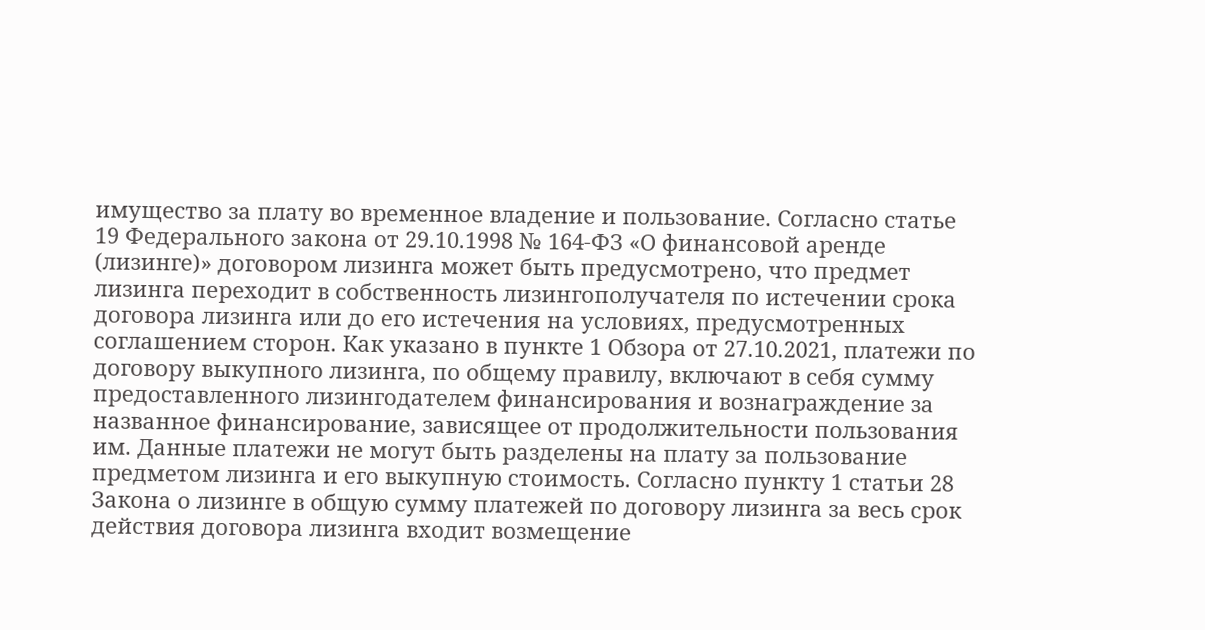имущество за плату во временное владение и пользование. Согласно статье 19 Федерального закона от 29.10.1998 № 164-ФЗ «О финансовой аренде (лизинге)» договором лизинга может быть предусмотрено, что предмет лизинга переходит в собственность лизингополучателя по истечении срока договора лизинга или до его истечения на условиях, предусмотренных соглашением сторон. Как указано в пункте 1 Обзора от 27.10.2021, платежи по договору выкупного лизинга, по общему правилу, включают в себя сумму предоставленного лизингодателем финансирования и вознаграждение за названное финансирование, зависящее от продолжительности пользования им. Данные платежи не могут быть разделены на плату за пользование предметом лизинга и его выкупную стоимость. Согласно пункту 1 статьи 28 Закона о лизинге в общую сумму платежей по договору лизинга за весь срок действия договора лизинга входит возмещение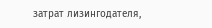затрат лизингодателя,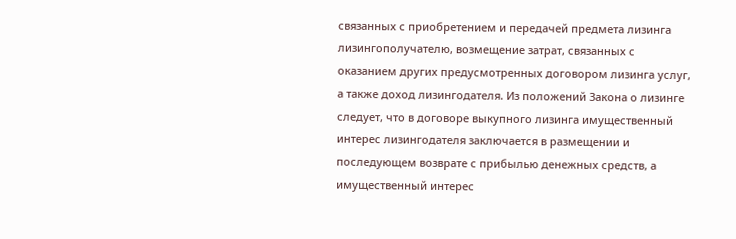связанных с приобретением и передачей предмета лизинга лизингополучателю, возмещение затрат, связанных с оказанием других предусмотренных договором лизинга услуг, а также доход лизингодателя. Из положений Закона о лизинге следует, что в договоре выкупного лизинга имущественный интерес лизингодателя заключается в размещении и последующем возврате с прибылью денежных средств, а имущественный интерес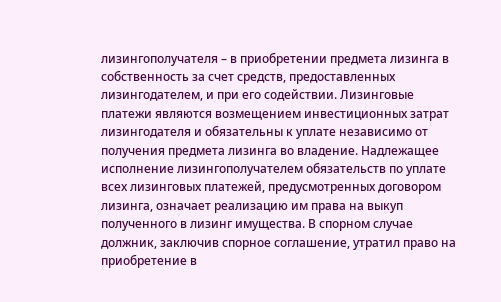лизингополучателя – в приобретении предмета лизинга в собственность за счет средств, предоставленных лизингодателем, и при его содействии. Лизинговые платежи являются возмещением инвестиционных затрат лизингодателя и обязательны к уплате независимо от получения предмета лизинга во владение. Надлежащее исполнение лизингополучателем обязательств по уплате всех лизинговых платежей, предусмотренных договором лизинга, означает реализацию им права на выкуп полученного в лизинг имущества. В спорном случае должник, заключив спорное соглашение, утратил право на приобретение в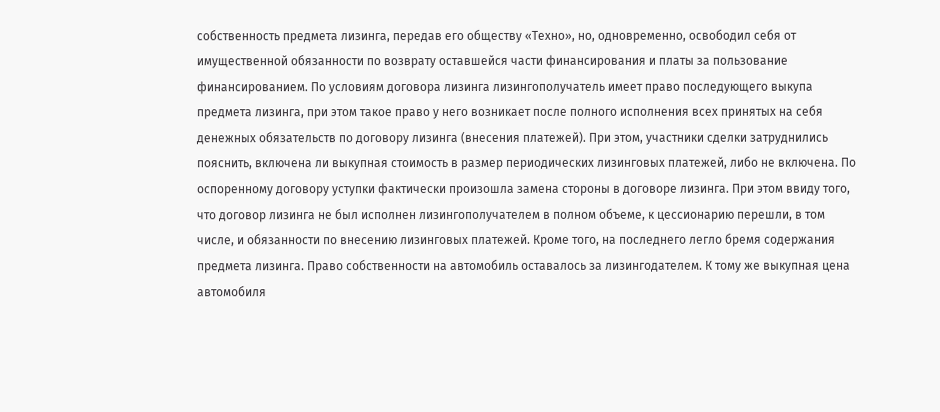собственность предмета лизинга, передав его обществу «Техно», но, одновременно, освободил себя от имущественной обязанности по возврату оставшейся части финансирования и платы за пользование финансированием. По условиям договора лизинга лизингополучатель имеет право последующего выкупа предмета лизинга, при этом такое право у него возникает после полного исполнения всех принятых на себя денежных обязательств по договору лизинга (внесения платежей). При этом, участники сделки затруднились пояснить, включена ли выкупная стоимость в размер периодических лизинговых платежей, либо не включена. По оспоренному договору уступки фактически произошла замена стороны в договоре лизинга. При этом ввиду того, что договор лизинга не был исполнен лизингополучателем в полном объеме, к цессионарию перешли, в том числе, и обязанности по внесению лизинговых платежей. Кроме того, на последнего легло бремя содержания предмета лизинга. Право собственности на автомобиль оставалось за лизингодателем. К тому же выкупная цена автомобиля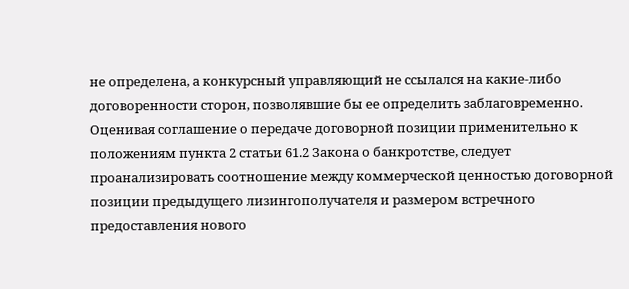не определена, а конкурсный управляющий не ссылался на какие-либо договоренности сторон, позволявшие бы ее определить заблаговременно. Оценивая соглашение о передаче договорной позиции применительно к положениям пункта 2 статьи 61.2 Закона о банкротстве, следует проанализировать соотношение между коммерческой ценностью договорной позиции предыдущего лизингополучателя и размером встречного предоставления нового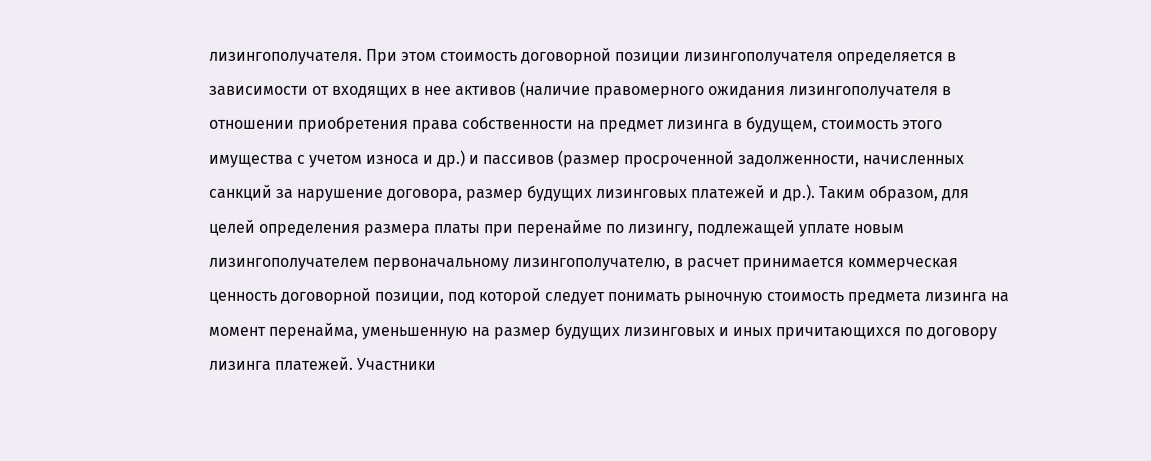лизингополучателя. При этом стоимость договорной позиции лизингополучателя определяется в зависимости от входящих в нее активов (наличие правомерного ожидания лизингополучателя в отношении приобретения права собственности на предмет лизинга в будущем, стоимость этого имущества с учетом износа и др.) и пассивов (размер просроченной задолженности, начисленных санкций за нарушение договора, размер будущих лизинговых платежей и др.). Таким образом, для целей определения размера платы при перенайме по лизингу, подлежащей уплате новым лизингополучателем первоначальному лизингополучателю, в расчет принимается коммерческая ценность договорной позиции, под которой следует понимать рыночную стоимость предмета лизинга на момент перенайма, уменьшенную на размер будущих лизинговых и иных причитающихся по договору лизинга платежей. Участники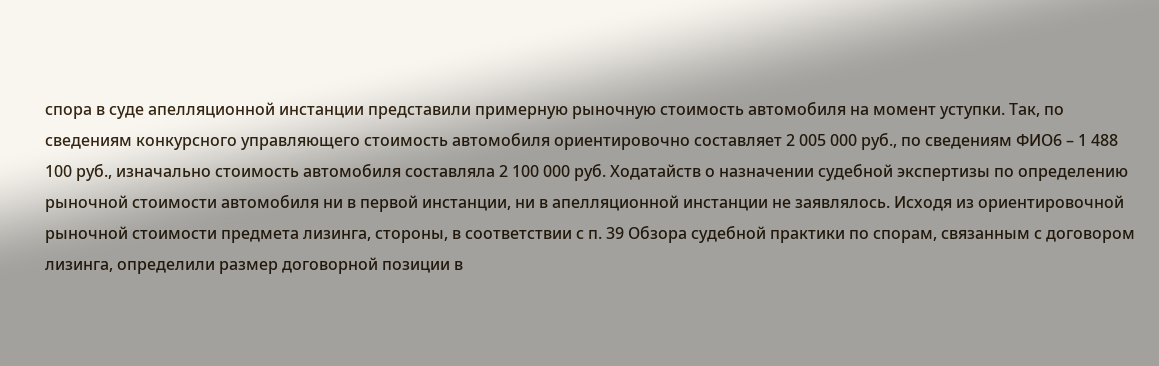спора в суде апелляционной инстанции представили примерную рыночную стоимость автомобиля на момент уступки. Так, по сведениям конкурсного управляющего стоимость автомобиля ориентировочно составляет 2 005 000 руб., по сведениям ФИО6 – 1 488 100 руб., изначально стоимость автомобиля составляла 2 100 000 руб. Ходатайств о назначении судебной экспертизы по определению рыночной стоимости автомобиля ни в первой инстанции, ни в апелляционной инстанции не заявлялось. Исходя из ориентировочной рыночной стоимости предмета лизинга, стороны, в соответствии с п. 39 Обзора судебной практики по спорам, связанным с договором лизинга, определили размер договорной позиции в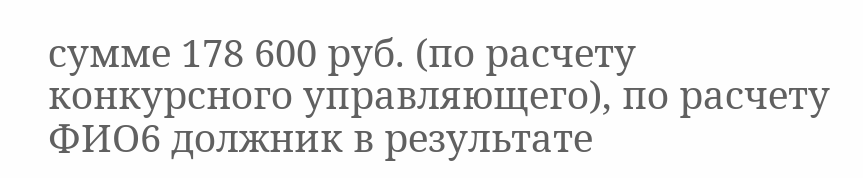сумме 178 600 руб. (по расчету конкурсного управляющего), по расчету ФИО6 должник в результате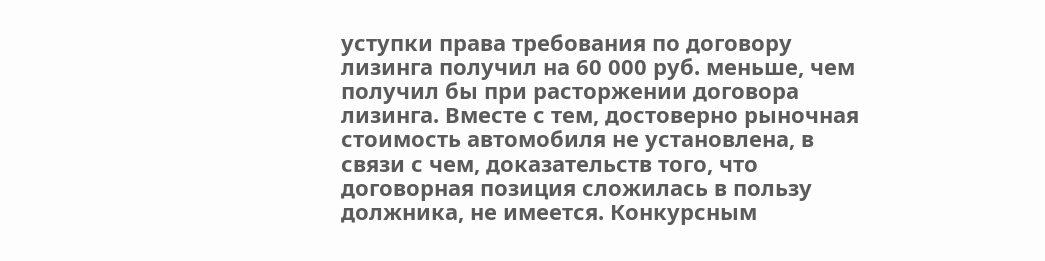уступки права требования по договору лизинга получил на 60 000 руб. меньше, чем получил бы при расторжении договора лизинга. Вместе с тем, достоверно рыночная стоимость автомобиля не установлена, в связи с чем, доказательств того, что договорная позиция сложилась в пользу должника, не имеется. Конкурсным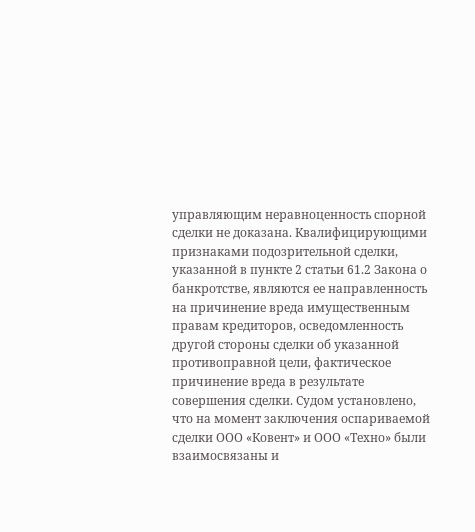управляющим неравноценность спорной сделки не доказана. Квалифицирующими признаками подозрительной сделки, указанной в пункте 2 статьи 61.2 Закона о банкротстве, являются ее направленность на причинение вреда имущественным правам кредиторов, осведомленность другой стороны сделки об указанной противоправной цели, фактическое причинение вреда в результате совершения сделки. Судом установлено, что на момент заключения оспариваемой сделки ООО «Ковент» и ООО «Техно» были взаимосвязаны и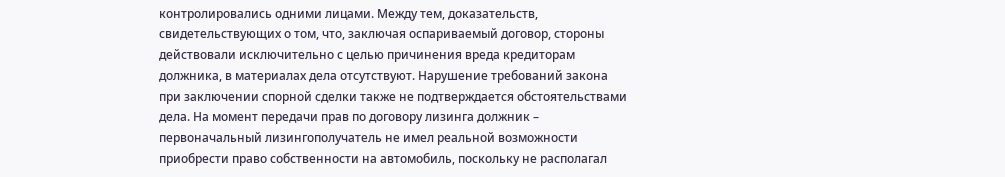контролировались одними лицами. Между тем, доказательств, свидетельствующих о том, что, заключая оспариваемый договор, стороны действовали исключительно с целью причинения вреда кредиторам должника, в материалах дела отсутствуют. Нарушение требований закона при заключении спорной сделки также не подтверждается обстоятельствами дела. На момент передачи прав по договору лизинга должник – первоначальный лизингополучатель не имел реальной возможности приобрести право собственности на автомобиль, поскольку не располагал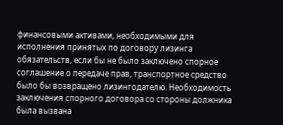финансовыми активами, необходимыми для исполнения принятых по договору лизинга обязательств, если бы не было заключено спорное соглашение о передаче прав, транспортное средство было бы возвращено лизингодателю. Необходимость заключения спорного договора со стороны должника была вызвана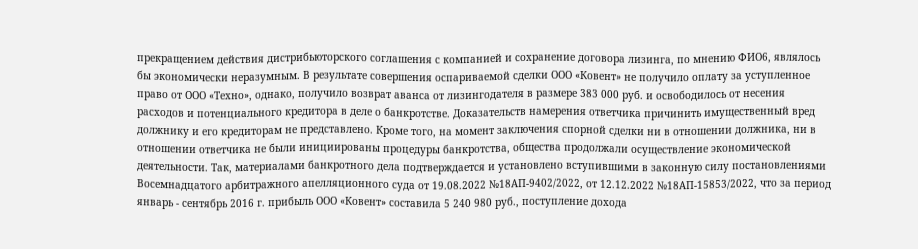прекращением действия дистрибьюторского соглашения с компанией и сохранение договора лизинга, по мнению ФИО6, являлось бы экономически неразумным. В результате совершения оспариваемой сделки ООО «Ковент» не получило оплату за уступленное право от ООО «Техно», однако, получило возврат аванса от лизингодателя в размере 383 000 руб. и освободилось от несения расходов и потенциального кредитора в деле о банкротстве. Доказательств намерения ответчика причинить имущественный вред должнику и его кредиторам не представлено. Кроме того, на момент заключения спорной сделки ни в отношении должника, ни в отношении ответчика не были инициированы процедуры банкротства, общества продолжали осуществление экономической деятельности. Так, материалами банкротного дела подтверждается и установлено вступившими в законную силу постановлениями Восемнадцатого арбитражного апелляционного суда от 19.08.2022 №18АП-9402/2022, от 12.12.2022 №18АП-15853/2022, что за период январь - сентябрь 2016 г. прибыль ООО «Ковент» составила 5 240 980 руб., поступление дохода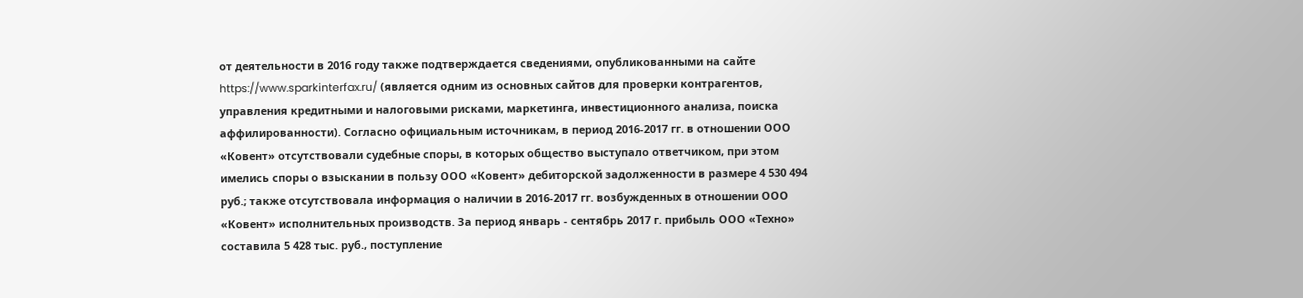от деятельности в 2016 году также подтверждается сведениями, опубликованными на сайте https://www.sparkinterfax.ru/ (является одним из основных сайтов для проверки контрагентов, управления кредитными и налоговыми рисками, маркетинга, инвестиционного анализа, поиска аффилированности). Согласно официальным источникам, в период 2016-2017 гг. в отношении ООО «Ковент» отсутствовали судебные споры, в которых общество выступало ответчиком, при этом имелись споры о взыскании в пользу ООО «Ковент» дебиторской задолженности в размере 4 530 494 руб.; также отсутствовала информация о наличии в 2016-2017 гг. возбужденных в отношении ООО «Ковент» исполнительных производств. За период январь - сентябрь 2017 г. прибыль ООО «Техно» составила 5 428 тыс. руб., поступление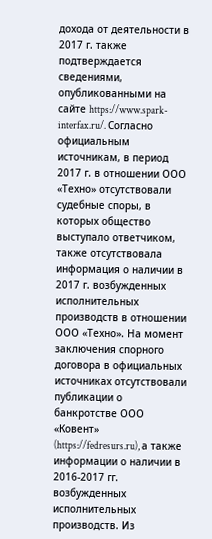дохода от деятельности в 2017 г. также подтверждается сведениями, опубликованными на сайте https://www.spark-interfax.ru/. Согласно официальным источникам, в период 2017 г. в отношении ООО «Техно» отсутствовали судебные споры, в которых общество выступало ответчиком, также отсутствовала информация о наличии в 2017 г. возбужденных исполнительных производств в отношении ООО «Техно». На момент заключения спорного договора в официальных источниках отсутствовали публикации о банкротстве ООО «Ковент» (https://fedresurs.ru), а также информации о наличии в 2016-2017 гг. возбужденных исполнительных производств. Из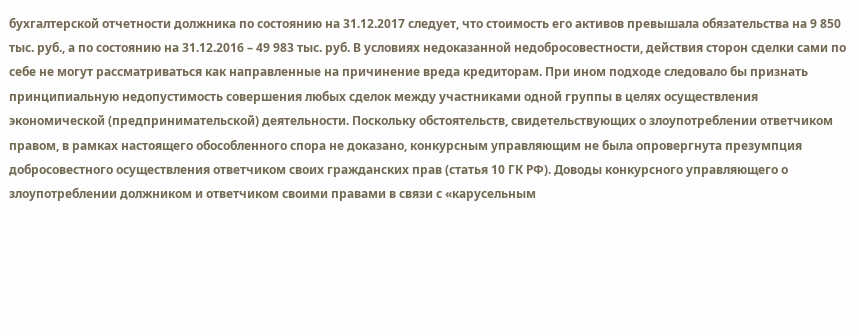бухгалтерской отчетности должника по состоянию на 31.12.2017 следует, что стоимость его активов превышала обязательства на 9 850 тыс. руб., а по состоянию на 31.12.2016 – 49 983 тыс. руб. В условиях недоказанной недобросовестности, действия сторон сделки сами по себе не могут рассматриваться как направленные на причинение вреда кредиторам. При ином подходе следовало бы признать принципиальную недопустимость совершения любых сделок между участниками одной группы в целях осуществления экономической (предпринимательской) деятельности. Поскольку обстоятельств, свидетельствующих о злоупотреблении ответчиком правом, в рамках настоящего обособленного спора не доказано, конкурсным управляющим не была опровергнута презумпция добросовестного осуществления ответчиком своих гражданских прав (статья 10 ГК РФ). Доводы конкурсного управляющего о злоупотреблении должником и ответчиком своими правами в связи с «карусельным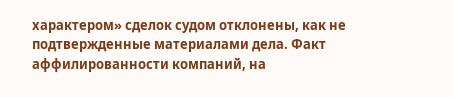характером» сделок судом отклонены, как не подтвержденные материалами дела. Факт аффилированности компаний, на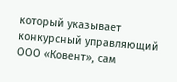который указывает конкурсный управляющий ООО «Ковент», сам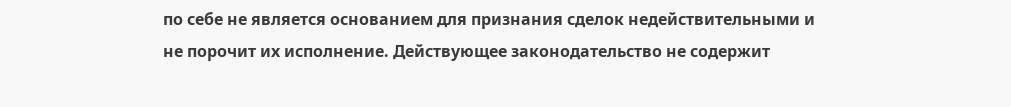по себе не является основанием для признания сделок недействительными и не порочит их исполнение. Действующее законодательство не содержит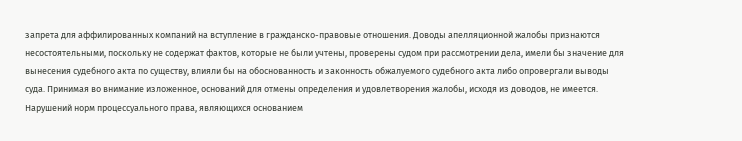запрета для аффилированных компаний на вступление в гражданско-правовые отношения. Доводы апелляционной жалобы признаются несостоятельными, поскольку не содержат фактов, которые не были учтены, проверены судом при рассмотрении дела, имели бы значение для вынесения судебного акта по существу, влияли бы на обоснованность и законность обжалуемого судебного акта либо опровергали выводы суда. Принимая во внимание изложенное, оснований для отмены определения и удовлетворения жалобы, исходя из доводов, не имеется. Нарушений норм процессуального права, являющихся основанием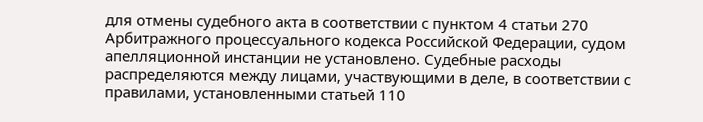для отмены судебного акта в соответствии с пунктом 4 статьи 270 Арбитражного процессуального кодекса Российской Федерации, судом апелляционной инстанции не установлено. Судебные расходы распределяются между лицами, участвующими в деле, в соответствии с правилами, установленными статьей 110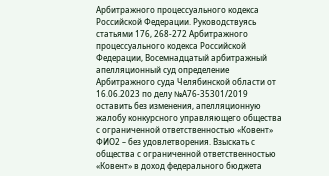Арбитражного процессуального кодекса Российской Федерации. Руководствуясь статьями 176, 268-272 Арбитражного процессуального кодекса Российской Федерации, Восемнадцатый арбитражный апелляционный суд определение Арбитражного суда Челябинской области от 16.06.2023 по делу №А76-35301/2019 оставить без изменения, апелляционную жалобу конкурсного управляющего общества с ограниченной ответственностью «Ковент» ФИО2 – без удовлетворения. Взыскать с общества с ограниченной ответственностью «Ковент» в доход федерального бюджета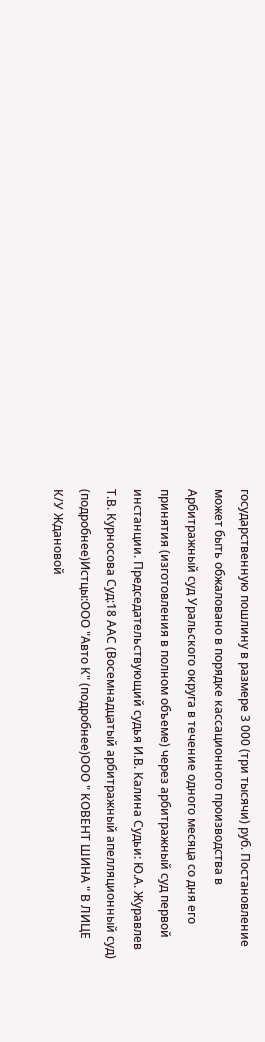государственную пошлину в размере 3 000 (три тысячи) руб. Постановление может быть обжаловано в порядке кассационного производства в Арбитражный суд Уральского округа в течение одного месяца со дня его принятия (изготовления в полном объеме) через арбитражный суд первой инстанции. Председательствующий судья И.В. Калина Судьи: Ю.А. Журавлев Т.В. Курносова Суд:18 ААС (Восемнадцатый арбитражный апелляционный суд) (подробнее)Истцы:ООО "Авто К" (подробнее)ООО " КОВЕНТ ШИНА " В ЛИЦЕ К/У Ждановой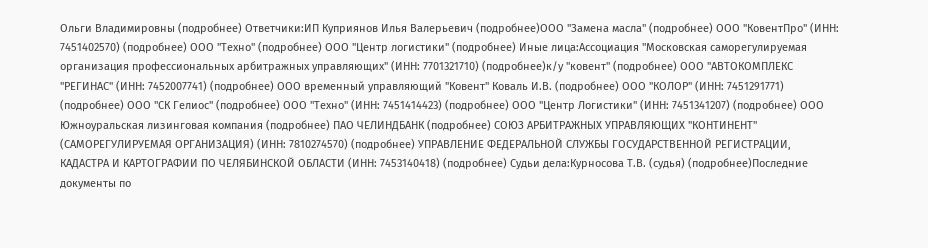Ольги Владимировны (подробнее) Ответчики:ИП Куприянов Илья Валерьевич (подробнее)ООО "Замена масла" (подробнее) ООО "КовентПро" (ИНН: 7451402570) (подробнее) ООО "Техно" (подробнее) ООО "Центр логистики" (подробнее) Иные лица:Ассоциация "Московская саморегулируемая организация профессиональных арбитражных управляющих" (ИНН: 7701321710) (подробнее)к/у "ковент" (подробнее) ООО "АВТОКОМПЛЕКС "РЕГИНАС" (ИНН: 7452007741) (подробнее) ООО временный управляющий "Ковент" Коваль И.В. (подробнее) ООО "КОЛОР" (ИНН: 7451291771) (подробнее) ООО "СК Гелиос" (подробнее) ООО "Техно" (ИНН: 7451414423) (подробнее) ООО "Центр Логистики" (ИНН: 7451341207) (подробнее) ООО Южноуральская лизинговая компания (подробнее) ПАО ЧЕЛИНДБАНК (подробнее) СОЮЗ АРБИТРАЖНЫХ УПРАВЛЯЮЩИХ "КОНТИНЕНТ" (САМОРЕГУЛИРУЕМАЯ ОРГАНИЗАЦИЯ) (ИНН: 7810274570) (подробнее) УПРАВЛЕНИЕ ФЕДЕРАЛЬНОЙ СЛУЖБЫ ГОСУДАРСТВЕННОЙ РЕГИСТРАЦИИ, КАДАСТРА И КАРТОГРАФИИ ПО ЧЕЛЯБИНСКОЙ ОБЛАСТИ (ИНН: 7453140418) (подробнее) Судьи дела:Курносова Т.В. (судья) (подробнее)Последние документы по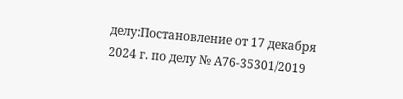делу:Постановление от 17 декабря 2024 г. по делу № А76-35301/2019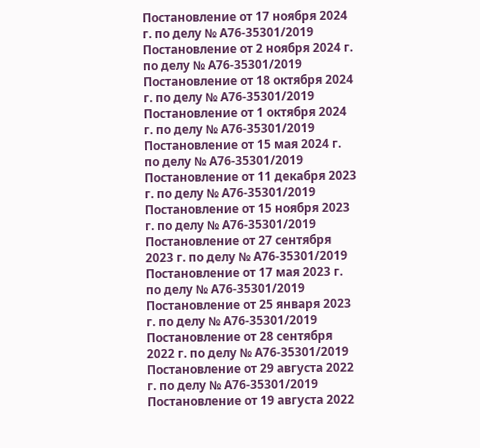Постановление от 17 ноября 2024 г. по делу № А76-35301/2019 Постановление от 2 ноября 2024 г. по делу № А76-35301/2019 Постановление от 18 октября 2024 г. по делу № А76-35301/2019 Постановление от 1 октября 2024 г. по делу № А76-35301/2019 Постановление от 15 мая 2024 г. по делу № А76-35301/2019 Постановление от 11 декабря 2023 г. по делу № А76-35301/2019 Постановление от 15 ноября 2023 г. по делу № А76-35301/2019 Постановление от 27 сентября 2023 г. по делу № А76-35301/2019 Постановление от 17 мая 2023 г. по делу № А76-35301/2019 Постановление от 25 января 2023 г. по делу № А76-35301/2019 Постановление от 28 сентября 2022 г. по делу № А76-35301/2019 Постановление от 29 августа 2022 г. по делу № А76-35301/2019 Постановление от 19 августа 2022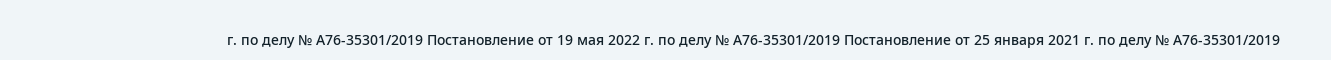г. по делу № А76-35301/2019 Постановление от 19 мая 2022 г. по делу № А76-35301/2019 Постановление от 25 января 2021 г. по делу № А76-35301/2019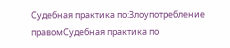Судебная практика по:Злоупотребление правомСудебная практика по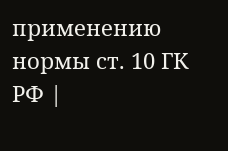применению нормы ст. 10 ГК РФ |